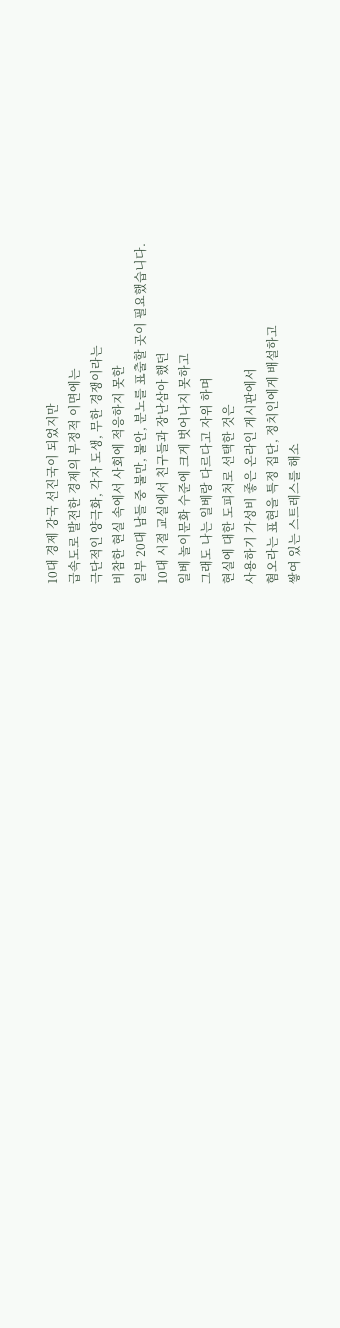10대 경제 강국 선진국이 되었지만
급속도로 발전한 경제의 부정적 이면에는
극단적인 양극화, 각자 도생, 무한 경쟁이라는
비참한 현실 속에서 사회에 적응하지 못한
일부 20대 남들 중 불만, 불안, 분노를 표출할 곳이 필요했습니다.
10대 시절 교실에서 친구들과 장난삼아 했던
일베 놀이문화 수준에 크게 벗어나지 못하고
그래도 나는 일베랑 다르다고 자위 하며
현실에 대한 도피처로 선택한 것은
사용하기 가성비 좋은 온라인 게시판에서
혐오라는 표현을 특정 집단, 정치인에게 배설하고
쌓여 있는 스트레스를 해소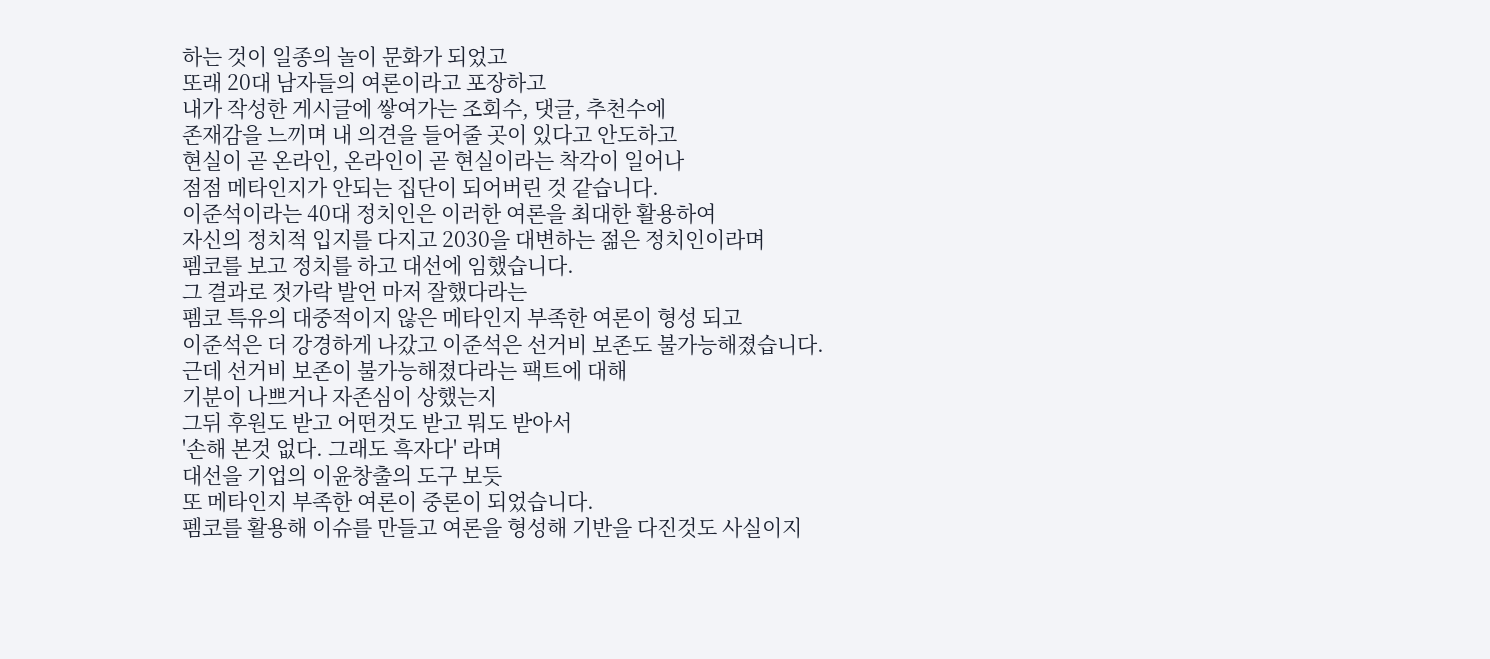하는 것이 일종의 놀이 문화가 되었고
또래 20대 남자들의 여론이라고 포장하고
내가 작성한 게시글에 쌓여가는 조회수, 댓글, 추천수에
존재감을 느끼며 내 의견을 들어줄 곳이 있다고 안도하고
현실이 곧 온라인, 온라인이 곧 현실이라는 착각이 일어나
점점 메타인지가 안되는 집단이 되어버린 것 같습니다.
이준석이라는 40대 정치인은 이러한 여론을 최대한 활용하여
자신의 정치적 입지를 다지고 2030을 대변하는 젊은 정치인이라며
펨코를 보고 정치를 하고 대선에 임했습니다.
그 결과로 젓가락 발언 마저 잘했다라는
펨코 특유의 대중적이지 않은 메타인지 부족한 여론이 형성 되고
이준석은 더 강경하게 나갔고 이준석은 선거비 보존도 불가능해졌습니다.
근데 선거비 보존이 불가능해졌다라는 팩트에 대해
기분이 나쁘거나 자존심이 상했는지
그뒤 후원도 받고 어떤것도 받고 뭐도 받아서
'손해 본것 없다. 그래도 흑자다' 라며
대선을 기업의 이윤창출의 도구 보듯
또 메타인지 부족한 여론이 중론이 되었습니다.
펨코를 활용해 이슈를 만들고 여론을 형성해 기반을 다진것도 사실이지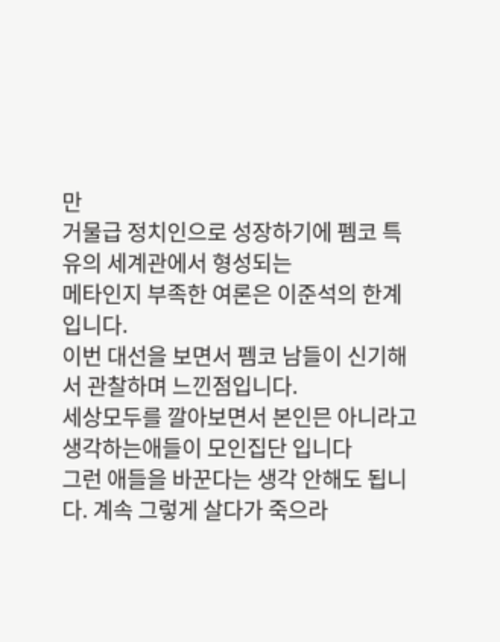만
거물급 정치인으로 성장하기에 펨코 특유의 세계관에서 형성되는
메타인지 부족한 여론은 이준석의 한계입니다.
이번 대선을 보면서 펨코 남들이 신기해서 관찰하며 느낀점입니다.
세상모두를 깔아보면서 본인믄 아니라고 생각하는애들이 모인집단 입니다
그런 애들을 바꾼다는 생각 안해도 됩니다. 계속 그렇게 살다가 죽으라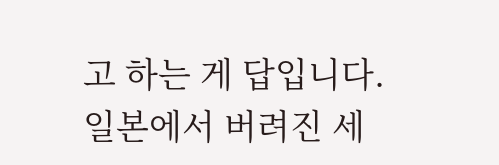고 하는 게 답입니다.
일본에서 버려진 세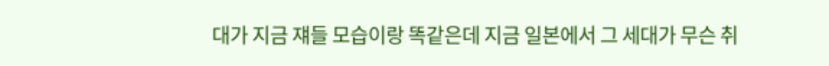대가 지금 쟤들 모습이랑 똑같은데 지금 일본에서 그 세대가 무슨 취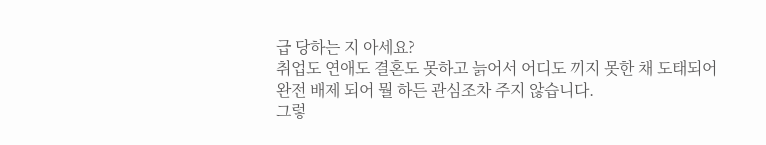급 당하는 지 아세요?
취업도 연애도 결혼도 못하고 늙어서 어디도 끼지 못한 채 도태되어 완전 배제 되어 뭘 하든 관심조차 주지 않습니다.
그렇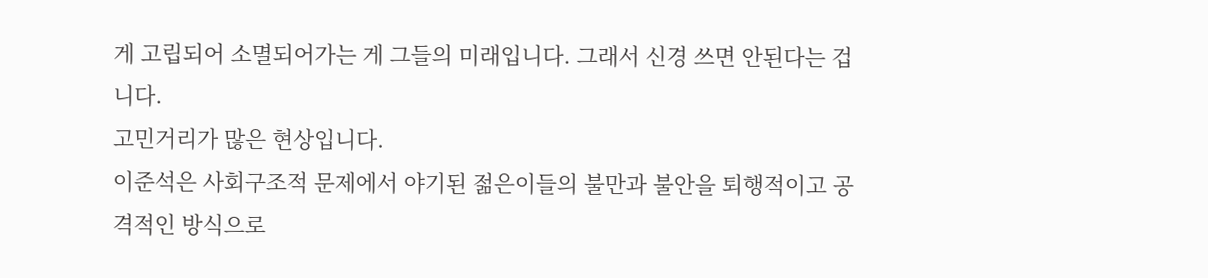게 고립되어 소멸되어가는 게 그들의 미래입니다. 그래서 신경 쓰면 안된다는 겁니다.
고민거리가 많은 현상입니다.
이준석은 사회구조적 문제에서 야기된 젊은이들의 불만과 불안을 퇴행적이고 공격적인 방식으로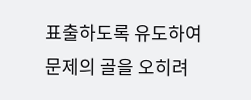표출하도록 유도하여 문제의 골을 오히려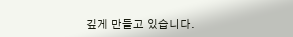깊게 만들고 있습니다.